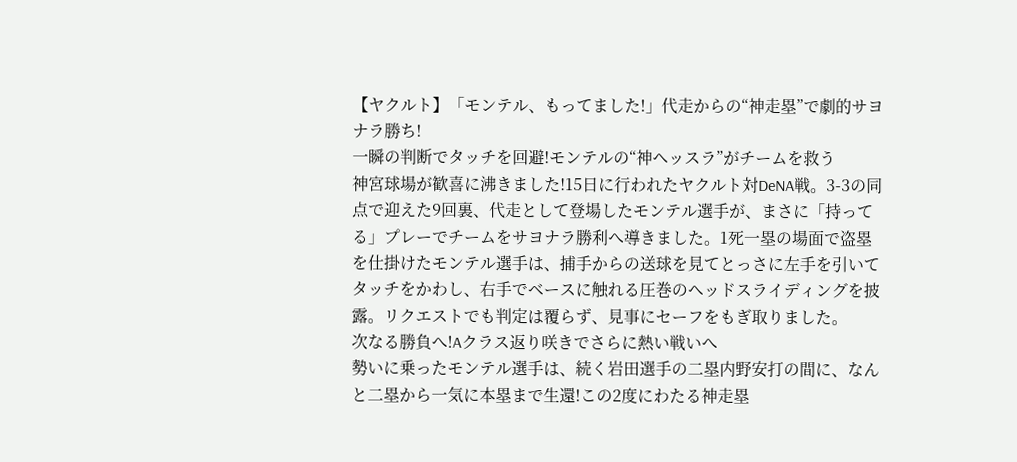【ヤクルト】「モンテル、もってました!」代走からの“神走塁”で劇的サヨナラ勝ち!
一瞬の判断でタッチを回避!モンテルの“神ヘッスラ”がチームを救う
神宮球場が歓喜に沸きました!15日に行われたヤクルト対DeNA戦。3-3の同点で迎えた9回裏、代走として登場したモンテル選手が、まさに「持ってる」プレーでチームをサヨナラ勝利へ導きました。1死一塁の場面で盗塁を仕掛けたモンテル選手は、捕手からの送球を見てとっさに左手を引いてタッチをかわし、右手でベースに触れる圧巻のヘッドスライディングを披露。リクエストでも判定は覆らず、見事にセーフをもぎ取りました。
次なる勝負へ!Aクラス返り咲きでさらに熱い戦いへ
勢いに乗ったモンテル選手は、続く岩田選手の二塁内野安打の間に、なんと二塁から一気に本塁まで生還!この2度にわたる神走塁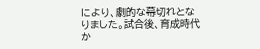により、劇的な幕切れとなりました。試合後、育成時代か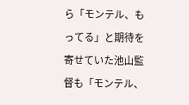ら「モンテル、もってる」と期待を寄せていた池山監督も「モンテル、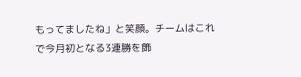もってましたね」と笑顔。チームはこれで今月初となる3連勝を飾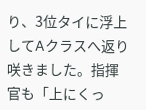り、3位タイに浮上してAクラスへ返り咲きました。指揮官も「上にくっ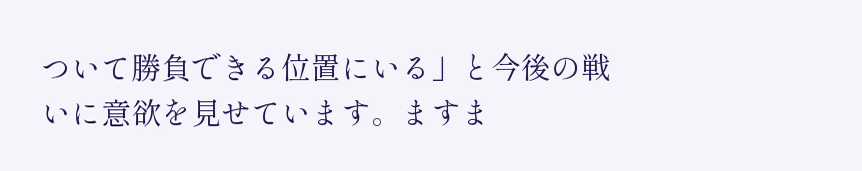ついて勝負できる位置にいる」と今後の戦いに意欲を見せています。ますま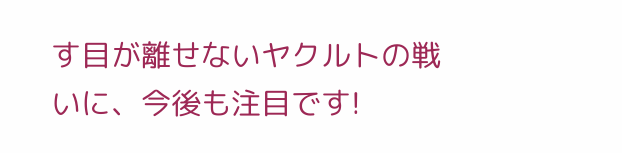す目が離せないヤクルトの戦いに、今後も注目です!